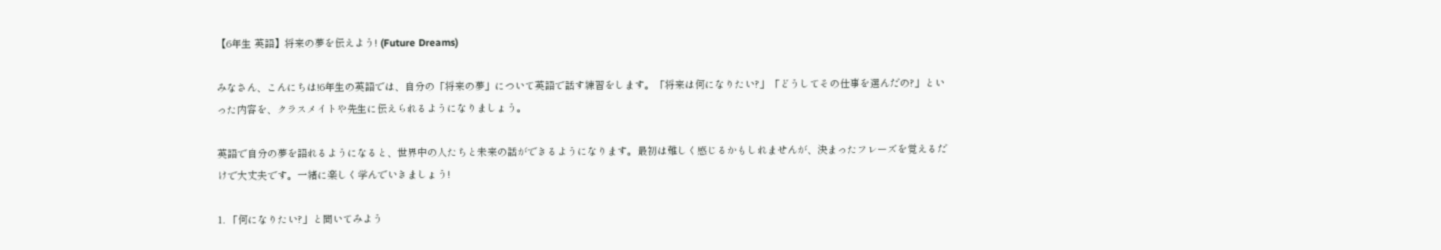【6年生 英語】将来の夢を伝えよう! (Future Dreams)

みなさん、こんにちは!6年生の英語では、自分の「将来の夢」について英語で話す練習をします。「将来は何になりたい?」「どうしてその仕事を選んだの?」といった内容を、クラスメイトや先生に伝えられるようになりましょう。

英語で自分の夢を語れるようになると、世界中の人たちと未来の話ができるようになります。最初は難しく感じるかもしれませんが、決まったフレーズを覚えるだけで大丈夫です。一緒に楽しく学んでいきましょう!

1. 「何になりたい?」と聞いてみよう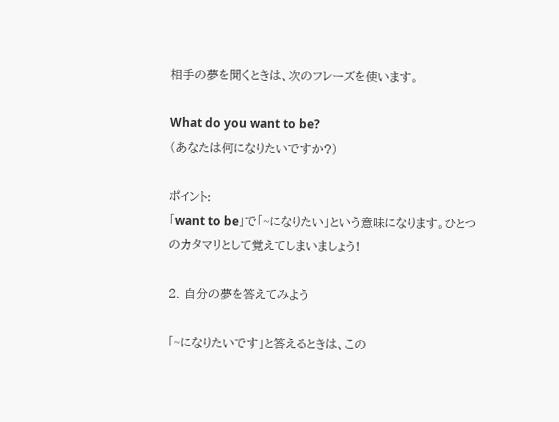相手の夢を聞くときは、次のフレーズを使います。

What do you want to be?
(あなたは何になりたいですか?)

ポイント:
「want to be」で「~になりたい」という意味になります。ひとつのカタマリとして覚えてしまいましょう!

2. 自分の夢を答えてみよう

「~になりたいです」と答えるときは、この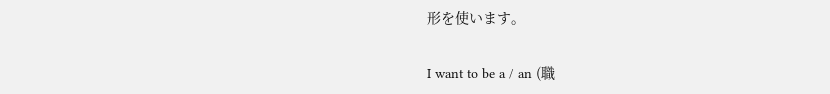形を使います。

I want to be a / an (職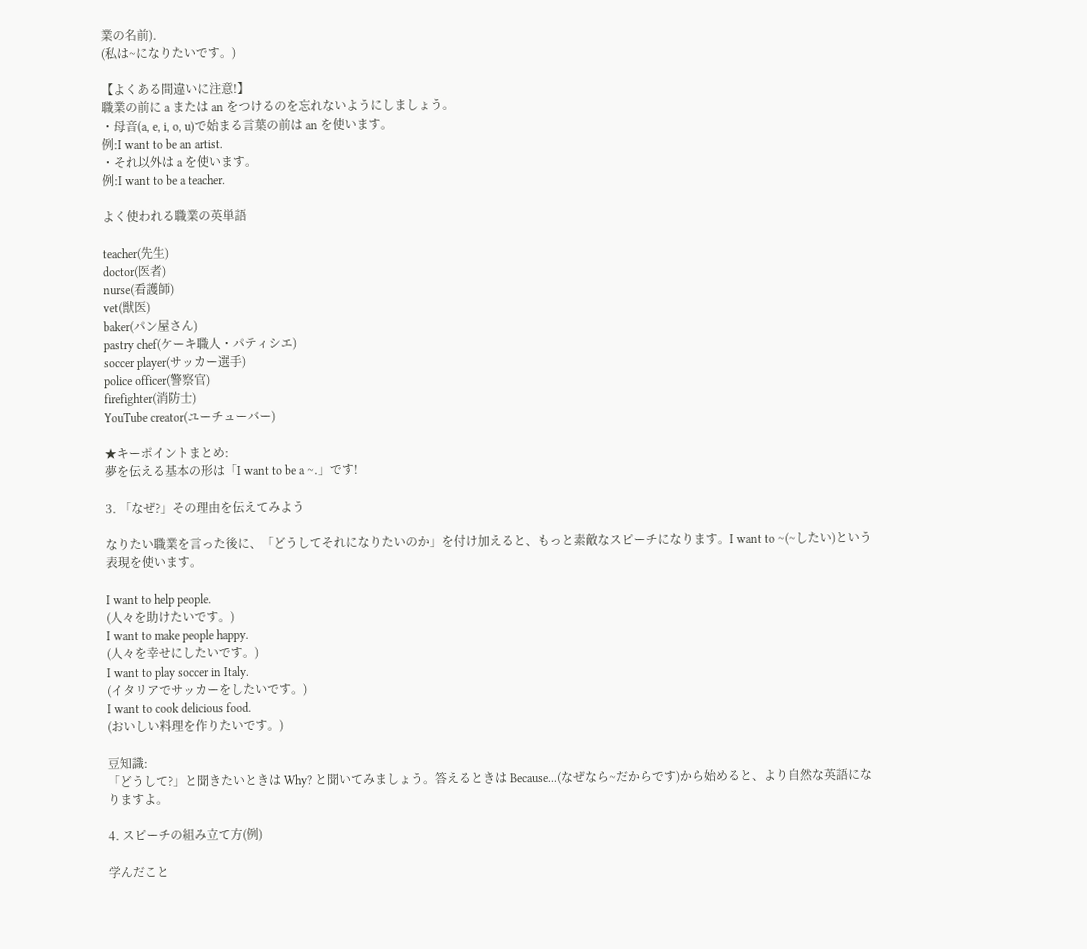業の名前).
(私は~になりたいです。)

【よくある間違いに注意!】
職業の前に a または an をつけるのを忘れないようにしましょう。
・母音(a, e, i, o, u)で始まる言葉の前は an を使います。
例:I want to be an artist.
・それ以外は a を使います。
例:I want to be a teacher.

よく使われる職業の英単語

teacher(先生)
doctor(医者)
nurse(看護師)
vet(獣医)
baker(パン屋さん)
pastry chef(ケーキ職人・パティシエ)
soccer player(サッカー選手)
police officer(警察官)
firefighter(消防士)
YouTube creator(ユーチューバー)

★キーポイントまとめ:
夢を伝える基本の形は「I want to be a ~.」です!

3. 「なぜ?」その理由を伝えてみよう

なりたい職業を言った後に、「どうしてそれになりたいのか」を付け加えると、もっと素敵なスピーチになります。I want to ~(~したい)という表現を使います。

I want to help people.
(人々を助けたいです。)
I want to make people happy.
(人々を幸せにしたいです。)
I want to play soccer in Italy.
(イタリアでサッカーをしたいです。)
I want to cook delicious food.
(おいしい料理を作りたいです。)

豆知識:
「どうして?」と聞きたいときは Why? と聞いてみましょう。答えるときは Because...(なぜなら~だからです)から始めると、より自然な英語になりますよ。

4. スピーチの組み立て方(例)

学んだこと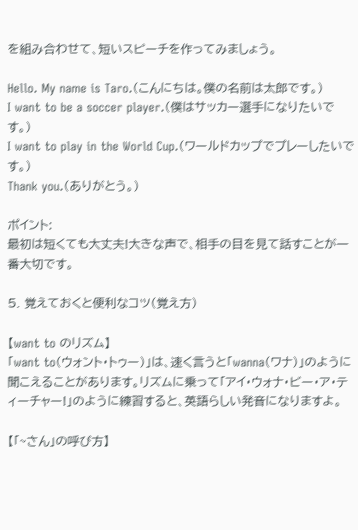を組み合わせて、短いスピーチを作ってみましょう。

Hello. My name is Taro.(こんにちは。僕の名前は太郎です。)
I want to be a soccer player.(僕はサッカー選手になりたいです。)
I want to play in the World Cup.(ワールドカップでプレーしたいです。)
Thank you.(ありがとう。)

ポイント:
最初は短くても大丈夫!大きな声で、相手の目を見て話すことが一番大切です。

5. 覚えておくと便利なコツ(覚え方)

【want to のリズム】
「want to(ウォント・トゥー)」は、速く言うと「wanna(ワナ)」のように聞こえることがあります。リズムに乗って「アイ・ウォナ・ビー・ア・ティーチャー!」のように練習すると、英語らしい発音になりますよ。

【「~さん」の呼び方】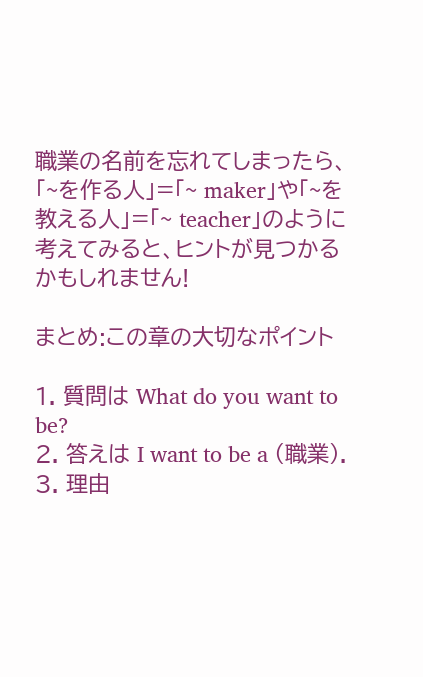職業の名前を忘れてしまったら、「~を作る人」=「~ maker」や「~を教える人」=「~ teacher」のように考えてみると、ヒントが見つかるかもしれません!

まとめ:この章の大切なポイント

1. 質問は What do you want to be?
2. 答えは I want to be a (職業).
3. 理由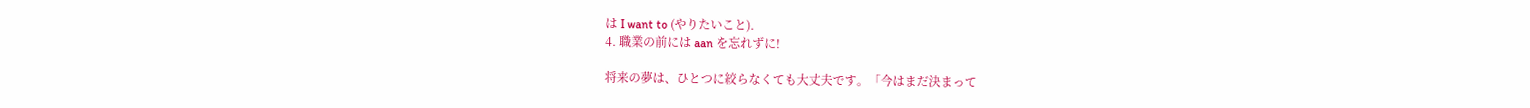は I want to (やりたいこと).
4. 職業の前には aan を忘れずに!

将来の夢は、ひとつに絞らなくても大丈夫です。「今はまだ決まって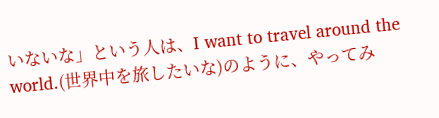いないな」という人は、I want to travel around the world.(世界中を旅したいな)のように、やってみ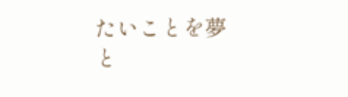たいことを夢と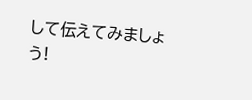して伝えてみましょう!